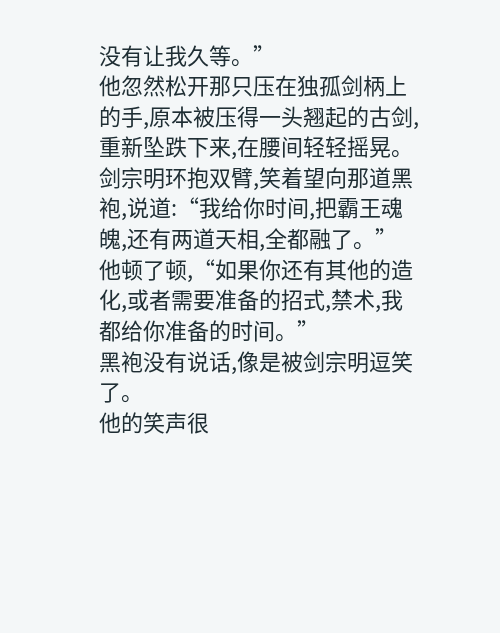没有让我久等。”
他忽然松开那只压在独孤剑柄上的手,原本被压得一头翘起的古剑,重新坠跌下来,在腰间轻轻摇晃。
剑宗明环抱双臂,笑着望向那道黑袍,说道:“我给你时间,把霸王魂魄,还有两道天相,全都融了。”
他顿了顿,“如果你还有其他的造化,或者需要准备的招式,禁术,我都给你准备的时间。”
黑袍没有说话,像是被剑宗明逗笑了。
他的笑声很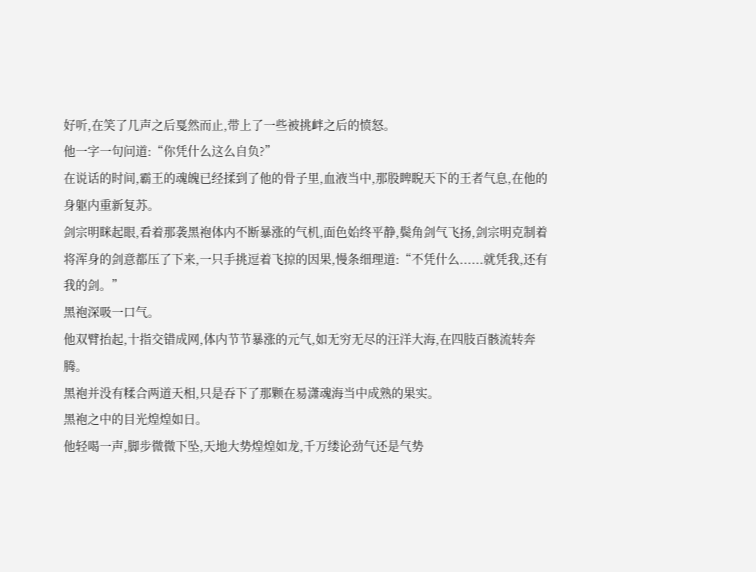好听,在笑了几声之后戛然而止,带上了一些被挑衅之后的愤怒。
他一字一句问道:“你凭什么这么自负?”
在说话的时间,霸王的魂魄已经揉到了他的骨子里,血液当中,那股睥睨天下的王者气息,在他的身躯内重新复苏。
剑宗明眯起眼,看着那袭黑袍体内不断暴涨的气机,面色始终平静,鬓角剑气飞扬,剑宗明克制着将浑身的剑意都压了下来,一只手挑逗着飞掠的因果,慢条细理道:“不凭什么......就凭我,还有我的剑。”
黑袍深吸一口气。
他双臂抬起,十指交错成网,体内节节暴涨的元气,如无穷无尽的汪洋大海,在四肢百骸流转奔腾。
黑袍并没有糅合两道天相,只是吞下了那颗在易潇魂海当中成熟的果实。
黑袍之中的目光煌煌如日。
他轻喝一声,脚步微微下坠,天地大势煌煌如龙,千万缕论劲气还是气势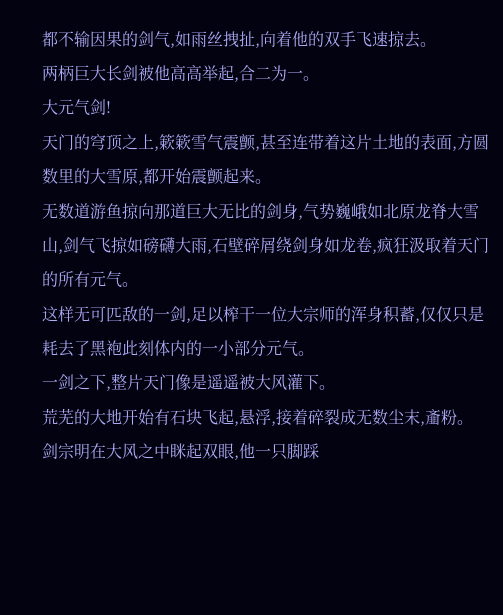都不输因果的剑气,如雨丝拽扯,向着他的双手飞速掠去。
两柄巨大长剑被他高高举起,合二为一。
大元气剑!
天门的穹顶之上,簌簌雪气震颤,甚至连带着这片土地的表面,方圆数里的大雪原,都开始震颤起来。
无数道游鱼掠向那道巨大无比的剑身,气势巍峨如北原龙脊大雪山,剑气飞掠如磅礴大雨,石壁碎屑绕剑身如龙卷,疯狂汲取着天门的所有元气。
这样无可匹敌的一剑,足以榨干一位大宗师的浑身积蓄,仅仅只是耗去了黑袍此刻体内的一小部分元气。
一剑之下,整片天门像是遥遥被大风灌下。
荒芜的大地开始有石块飞起,悬浮,接着碎裂成无数尘末,齑粉。
剑宗明在大风之中眯起双眼,他一只脚踩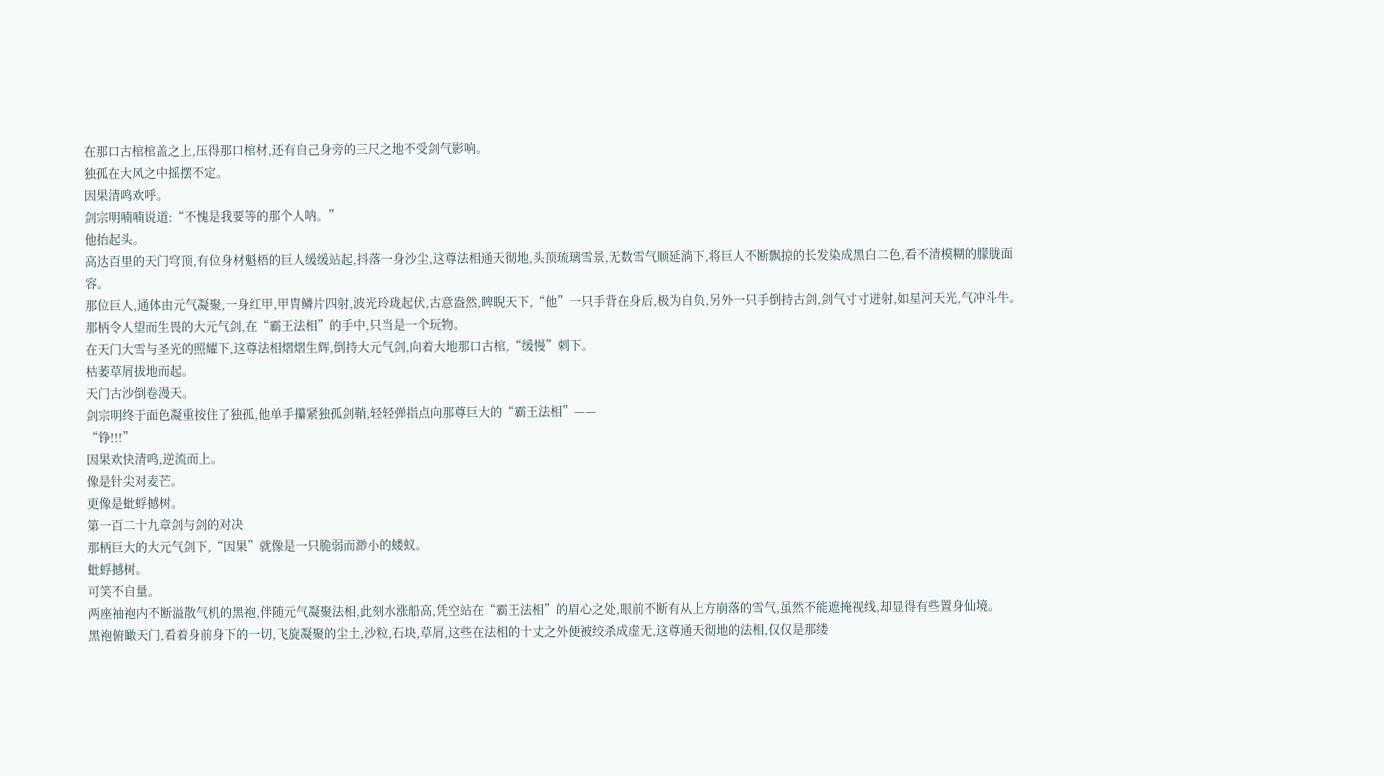在那口古棺棺盖之上,压得那口棺材,还有自己身旁的三尺之地不受剑气影响。
独孤在大风之中摇摆不定。
因果清鸣欢呼。
剑宗明喃喃说道:“不愧是我要等的那个人呐。”
他抬起头。
高达百里的天门穹顶,有位身材魁梧的巨人缓缓站起,抖落一身沙尘,这尊法相通天彻地,头顶琉璃雪景,无数雪气顺延淌下,将巨人不断飘掠的长发染成黑白二色,看不清模糊的朦胧面容。
那位巨人,通体由元气凝聚,一身红甲,甲胄鳞片四射,波光玲珑起伏,古意盎然,睥睨天下,“他”一只手背在身后,极为自负,另外一只手倒持古剑,剑气寸寸迸射,如星河天光,气冲斗牛。
那柄令人望而生畏的大元气剑,在“霸王法相”的手中,只当是一个玩物。
在天门大雪与圣光的照耀下,这尊法相熠熠生辉,倒持大元气剑,向着大地那口古棺,“缓慢”刺下。
枯萎草屑拔地而起。
天门古沙倒卷漫天。
剑宗明终于面色凝重按住了独孤,他单手攥紧独孤剑鞘,轻轻弹指点向那尊巨大的“霸王法相”——
“铮!!!”
因果欢快清鸣,逆流而上。
像是针尖对麦芒。
更像是蚍蜉撼树。
第一百二十九章剑与剑的对决
那柄巨大的大元气剑下,“因果”就像是一只脆弱而渺小的蝼蚁。
蚍蜉撼树。
可笑不自量。
两座袖袍内不断溢散气机的黑袍,伴随元气凝聚法相,此刻水涨船高,凭空站在“霸王法相”的眉心之处,眼前不断有从上方崩落的雪气,虽然不能遮掩视线,却显得有些置身仙境。
黑袍俯瞰天门,看着身前身下的一切,飞旋凝聚的尘土,沙粒,石块,草屑,这些在法相的十丈之外便被绞杀成虚无,这尊通天彻地的法相,仅仅是那缕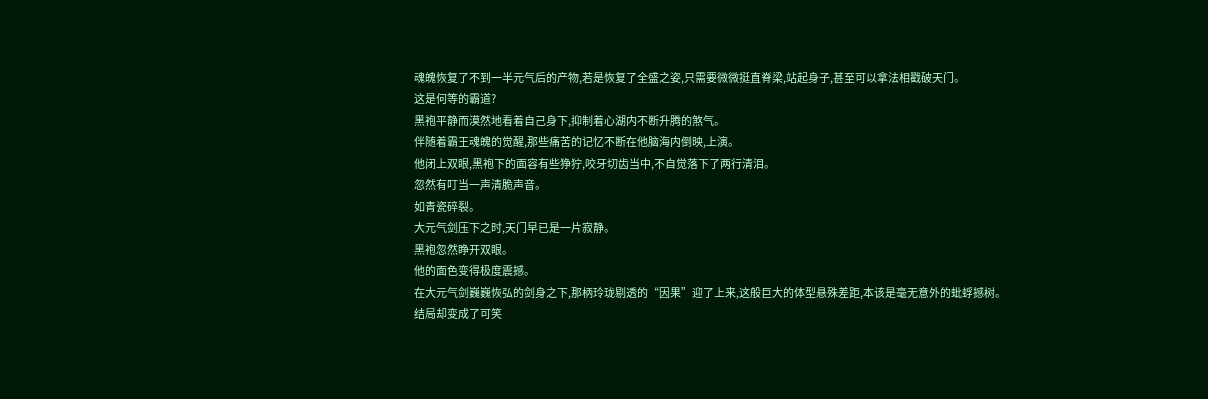魂魄恢复了不到一半元气后的产物,若是恢复了全盛之姿,只需要微微挺直脊梁,站起身子,甚至可以拿法相戳破天门。
这是何等的霸道?
黑袍平静而漠然地看着自己身下,抑制着心湖内不断升腾的煞气。
伴随着霸王魂魄的觉醒,那些痛苦的记忆不断在他脑海内倒映,上演。
他闭上双眼,黑袍下的面容有些狰狞,咬牙切齿当中,不自觉落下了两行清泪。
忽然有叮当一声清脆声音。
如青瓷碎裂。
大元气剑压下之时,天门早已是一片寂静。
黑袍忽然睁开双眼。
他的面色变得极度震撼。
在大元气剑巍巍恢弘的剑身之下,那柄玲珑剔透的“因果”迎了上来,这般巨大的体型悬殊差距,本该是毫无意外的蚍蜉撼树。
结局却变成了可笑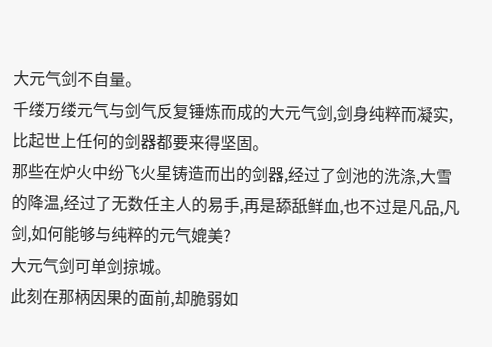大元气剑不自量。
千缕万缕元气与剑气反复锤炼而成的大元气剑,剑身纯粹而凝实,比起世上任何的剑器都要来得坚固。
那些在炉火中纷飞火星铸造而出的剑器,经过了剑池的洗涤,大雪的降温,经过了无数任主人的易手,再是舔舐鲜血,也不过是凡品,凡剑,如何能够与纯粹的元气媲美?
大元气剑可单剑掠城。
此刻在那柄因果的面前,却脆弱如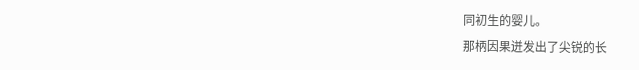同初生的婴儿。
那柄因果迸发出了尖锐的长